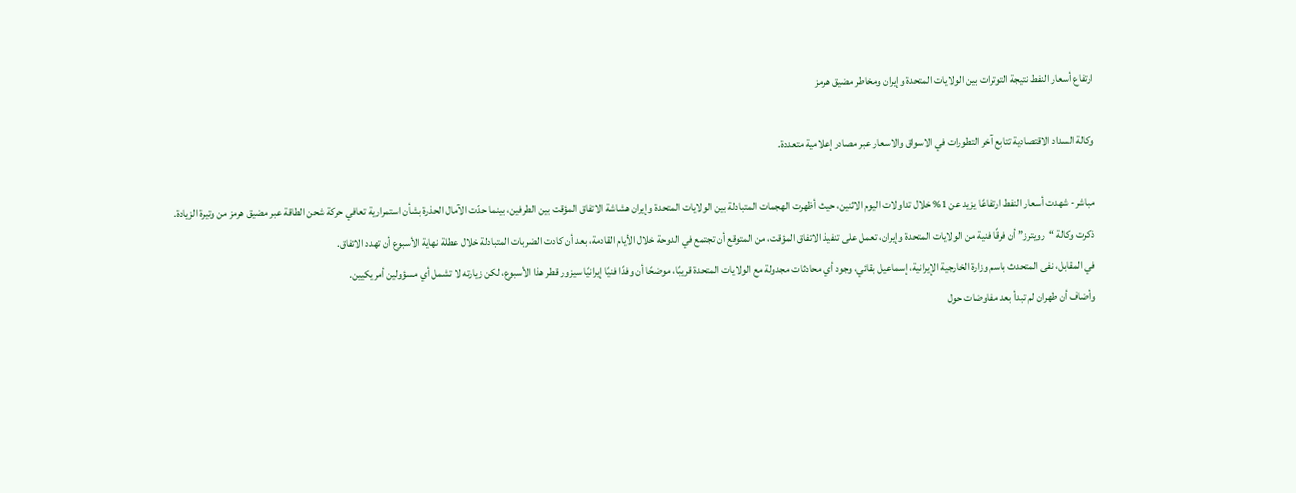ارتفاع أسعار النفط نتيجة التوترات بين الولايات المتحدة وإيران ومخاطر مضيق هرمز

وكالة السداد الاقتصادية تتابع آخر التطورات في الاسواق والاسعار عبر مصادر إعلامية متعددة.

مباشر- شهدت أسعار النفط ارتفاعًا يزيد عن 1% خلال تداولات اليوم الاثنين، حيث أظهرت الهجمات المتبادلة بين الولايات المتحدة وإيران هشاشة الاتفاق المؤقت بين الطرفين، بينما حدّت الآمال الحذرة بشأن استمرارية تعافي حركة شحن الطاقة عبر مضيق هرمز من وتيرة الزيادة.
ذكرت وكالة “رويترز” أن فرقًا فنية من الولايات المتحدة وإيران، تعمل على تنفيذ الاتفاق المؤقت، من المتوقع أن تجتمع في الدوحة خلال الأيام القادمة، بعد أن كادت الضربات المتبادلة خلال عطلة نهاية الأسبوع أن تهدد الاتفاق.
في المقابل، نفى المتحدث باسم وزارة الخارجية الإيرانية، إسماعيل بقائي، وجود أي محادثات مجدولة مع الولايات المتحدة قريبًا، موضحًا أن وفدًا فنيًا إيرانيًا سيزور قطر هذا الأسبوع، لكن زيارته لا تشمل أي مسؤولين أمريكيين.
وأضاف أن طهران لم تبدأ بعد مفاوضات حول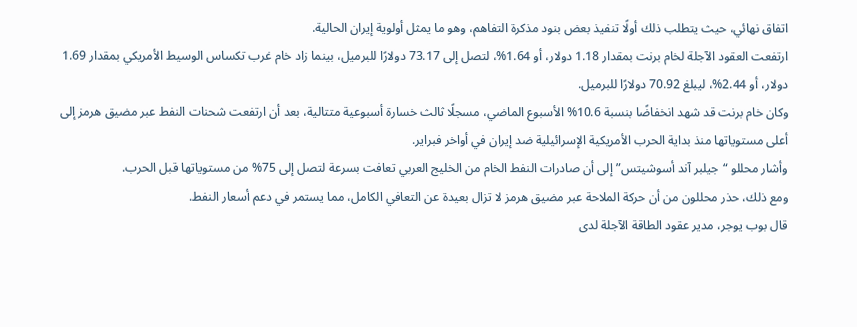اتفاق نهائي، حيث يتطلب ذلك أولًا تنفيذ بعض بنود مذكرة التفاهم، وهو ما يمثل أولوية إيران الحالية.
ارتفعت العقود الآجلة لخام برنت بمقدار 1.18 دولار، أو 1.64%، لتصل إلى 73.17 دولارًا للبرميل، بينما زاد خام غرب تكساس الوسيط الأمريكي بمقدار 1.69 دولار، أو 2.44%، ليبلغ 70.92 دولارًا للبرميل.
وكان خام برنت قد شهد انخفاضًا بنسبة 10.6% الأسبوع الماضي، مسجلًا ثالث خسارة أسبوعية متتالية، بعد أن ارتفعت شحنات النفط عبر مضيق هرمز إلى أعلى مستوياتها منذ بداية الحرب الأمريكية الإسرائيلية ضد إيران في أواخر فبراير.
وأشار محللو “جيلبر آند أسوشيتس” إلى أن صادرات النفط الخام من الخليج العربي تعافت بسرعة لتصل إلى 75% من مستوياتها قبل الحرب.
ومع ذلك، حذر محللون من أن حركة الملاحة عبر مضيق هرمز لا تزال بعيدة عن التعافي الكامل، مما يستمر في دعم أسعار النفط.
قال بوب يوجر، مدير عقود الطاقة الآجلة لدى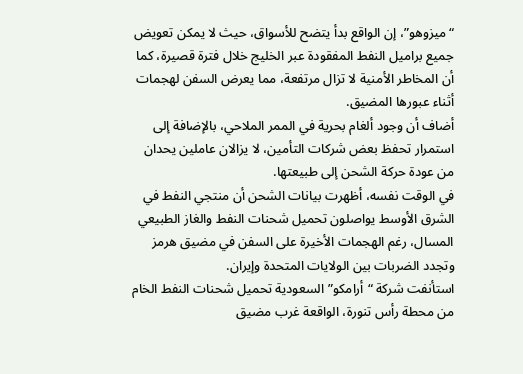“ميزوهو”، إن الواقع بدأ يتضح للأسواق، حيث لا يمكن تعويض جميع براميل النفط المفقودة عبر الخليج خلال فترة قصيرة، كما أن المخاطر الأمنية لا تزال مرتفعة، مما يعرض السفن لهجمات أثناء عبورها المضيق.
أضاف أن وجود ألغام بحرية في الممر الملاحي، بالإضافة إلى استمرار تحفظ بعض شركات التأمين، لا يزالان عاملين يحدان من عودة حركة الشحن إلى طبيعتها.
في الوقت نفسه، أظهرت بيانات الشحن أن منتجي النفط في الشرق الأوسط يواصلون تحميل شحنات النفط والغاز الطبيعي المسال، رغم الهجمات الأخيرة على السفن في مضيق هرمز وتجدد الضربات بين الولايات المتحدة وإيران.
استأنفت شركة “أرامكو” السعودية تحميل شحنات النفط الخام من محطة رأس تنورة، الواقعة غرب مضيق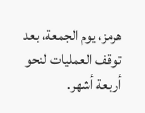هرمز، يوم الجمعة، بعد توقف العمليات لنحو أربعة أشهر.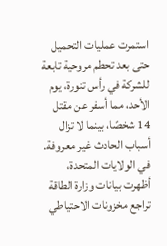استمرت عمليات التحميل حتى بعد تحطم مروحية تابعة للشركة في رأس تنورة، يوم الأحد، مما أسفر عن مقتل 14 شخصًا، بينما لا تزال أسباب الحادث غير معروفة.
في الولايات المتحدة، أظهرت بيانات وزارة الطاقة تراجع مخزونات الاحتياطي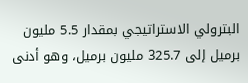البترولي الاستراتيجي بمقدار 5.5 مليون برميل إلى 325.7 مليون برميل، وهو أدنى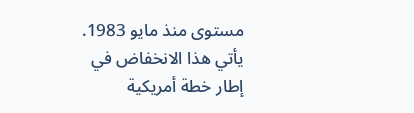مستوى منذ مايو 1983.
يأتي هذا الانخفاض في إطار خطة أمريكية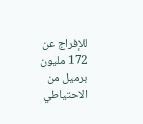للإفراج عن 172 مليون برميل من الاحتياطي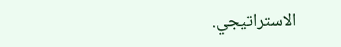الاستراتيجي.